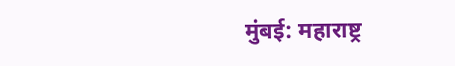मुंबई: महाराष्ट्र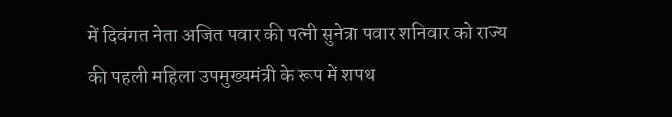में दिवंगत नेता अजित पवार की पत्नी सुनेत्रा पवार शनिवार को राज्य की पहली महिला उपमुख्यमंत्री के रूप में शपथ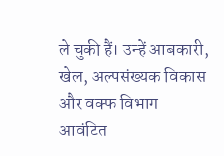ले चुकी हैं। उन्हें आबकारी, खेल, अल्पसंख्यक विकास और वक्फ विभाग आवंटित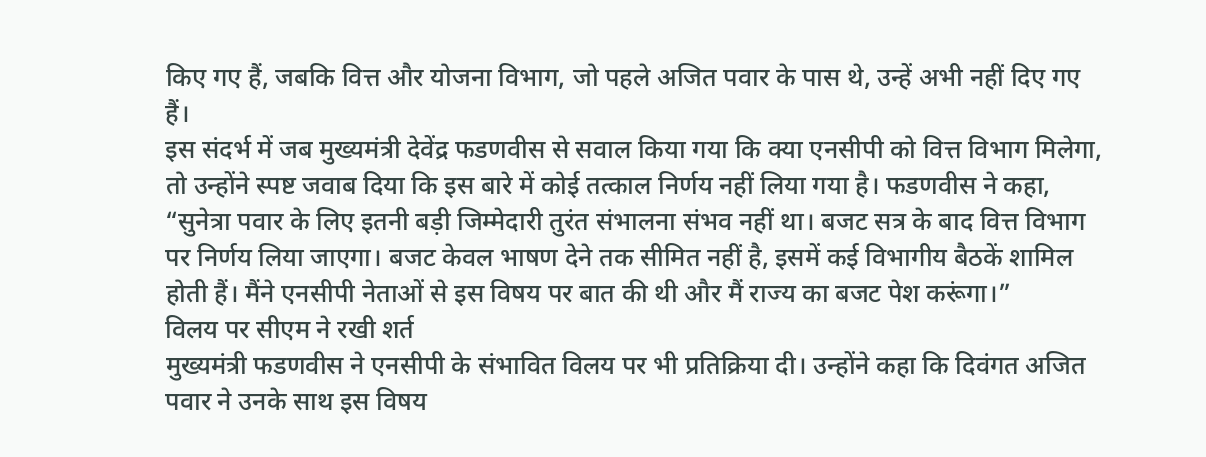किए गए हैं, जबकि वित्त और योजना विभाग, जो पहले अजित पवार के पास थे, उन्हें अभी नहीं दिए गए हैं।
इस संदर्भ में जब मुख्यमंत्री देवेंद्र फडणवीस से सवाल किया गया कि क्या एनसीपी को वित्त विभाग मिलेगा, तो उन्होंने स्पष्ट जवाब दिया कि इस बारे में कोई तत्काल निर्णय नहीं लिया गया है। फडणवीस ने कहा, “सुनेत्रा पवार के लिए इतनी बड़ी जिम्मेदारी तुरंत संभालना संभव नहीं था। बजट सत्र के बाद वित्त विभाग पर निर्णय लिया जाएगा। बजट केवल भाषण देने तक सीमित नहीं है, इसमें कई विभागीय बैठकें शामिल होती हैं। मैंने एनसीपी नेताओं से इस विषय पर बात की थी और मैं राज्य का बजट पेश करूंगा।”
विलय पर सीएम ने रखी शर्त
मुख्यमंत्री फडणवीस ने एनसीपी के संभावित विलय पर भी प्रतिक्रिया दी। उन्होंने कहा कि दिवंगत अजित पवार ने उनके साथ इस विषय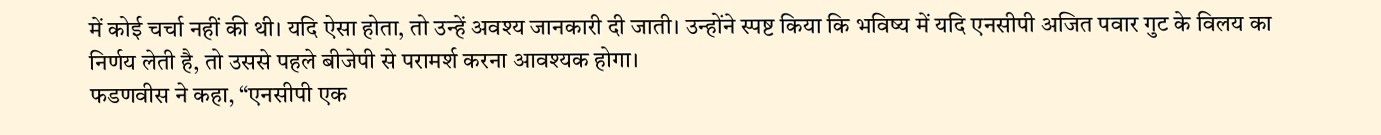में कोई चर्चा नहीं की थी। यदि ऐसा होता, तो उन्हें अवश्य जानकारी दी जाती। उन्होंने स्पष्ट किया कि भविष्य में यदि एनसीपी अजित पवार गुट के विलय का निर्णय लेती है, तो उससे पहले बीजेपी से परामर्श करना आवश्यक होगा।
फडणवीस ने कहा, “एनसीपी एक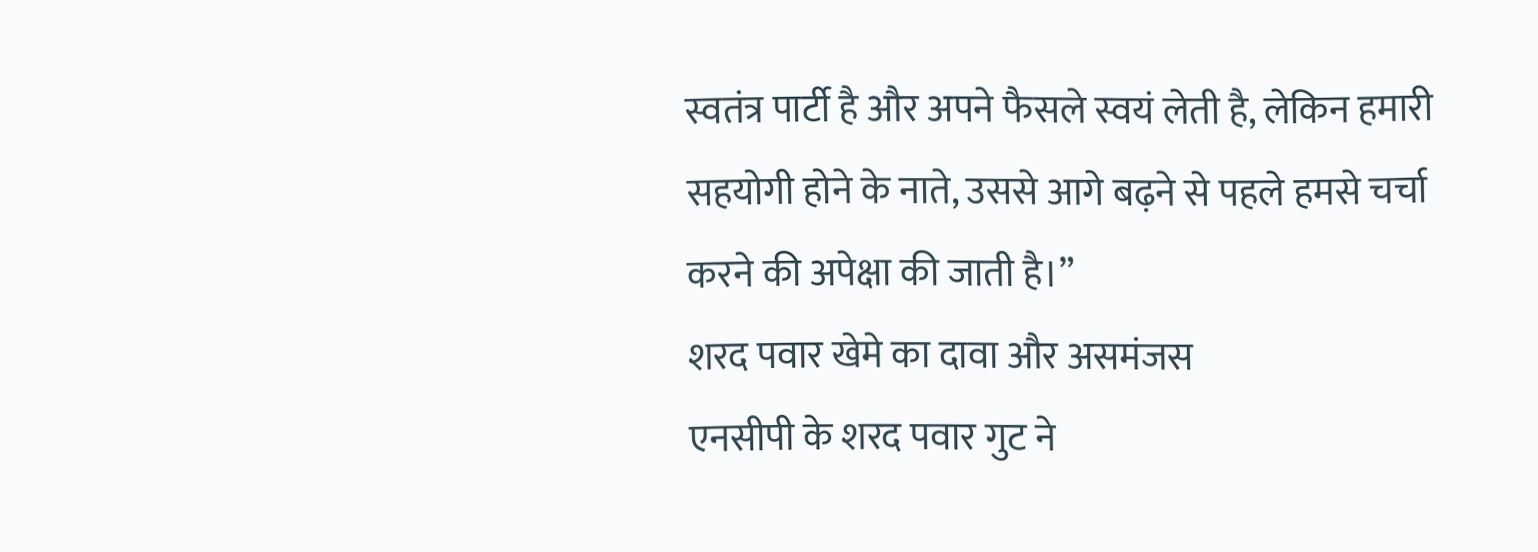स्वतंत्र पार्टी है और अपने फैसले स्वयं लेती है, लेकिन हमारी सहयोगी होने के नाते, उससे आगे बढ़ने से पहले हमसे चर्चा करने की अपेक्षा की जाती है।”
शरद पवार खेमे का दावा और असमंजस
एनसीपी के शरद पवार गुट ने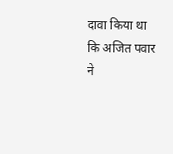दावा किया था कि अजित पवार ने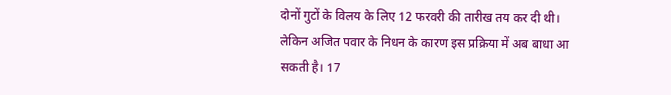दोनों गुटों के विलय के लिए 12 फरवरी की तारीख तय कर दी थी। लेकिन अजित पवार के निधन के कारण इस प्रक्रिया में अब बाधा आ सकती है। 17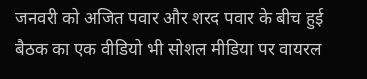जनवरी को अजित पवार और शरद पवार के बीच हुई बैठक का एक वीडियो भी सोशल मीडिया पर वायरल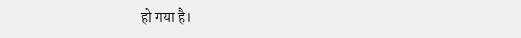हो गया है।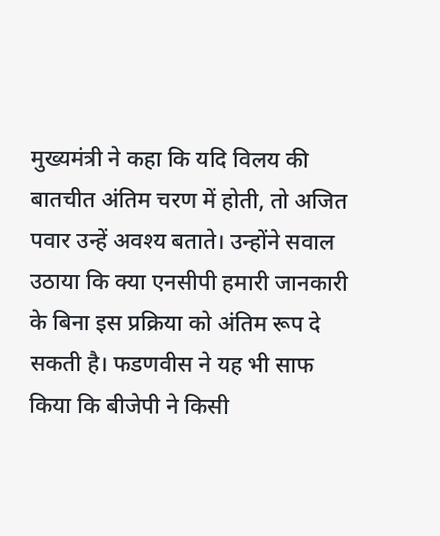मुख्यमंत्री ने कहा कि यदि विलय की बातचीत अंतिम चरण में होती, तो अजित पवार उन्हें अवश्य बताते। उन्होंने सवाल उठाया कि क्या एनसीपी हमारी जानकारी के बिना इस प्रक्रिया को अंतिम रूप दे सकती है। फडणवीस ने यह भी साफ किया कि बीजेपी ने किसी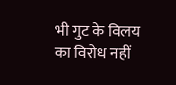भी गुट के विलय का विरोध नहीं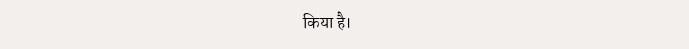किया है।